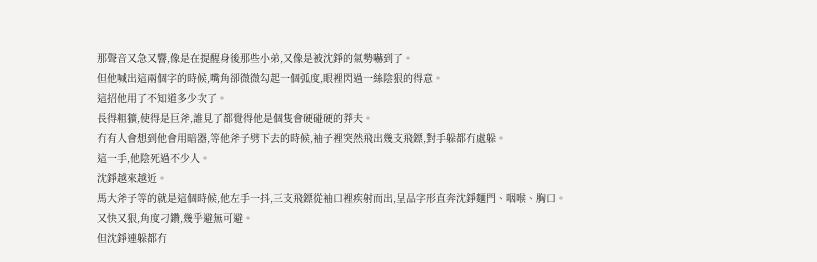那聲音又急又響,像是在提醒身後那些小弟,又像是被沈錚的氣勢嚇到了。
但他喊出這兩個字的時候,嘴角卻微微勾起一個弧度,眼裡閃過一絲陰狠的得意。
這招他用了不知道多少次了。
長得粗獷,使得是巨斧,誰見了都覺得他是個隻會硬碰硬的莽夫。
冇有人會想到他會用暗器,等他斧子劈下去的時候,袖子裡突然飛出幾支飛鏢,對手躲都冇處躲。
這一手,他陰死過不少人。
沈錚越來越近。
馬大斧子等的就是這個時候,他左手一抖,三支飛鏢從袖口裡疾射而出,呈品字形直奔沈錚麵門、咽喉、胸口。
又快又狠,角度刁鑽,幾乎避無可避。
但沈錚連躲都冇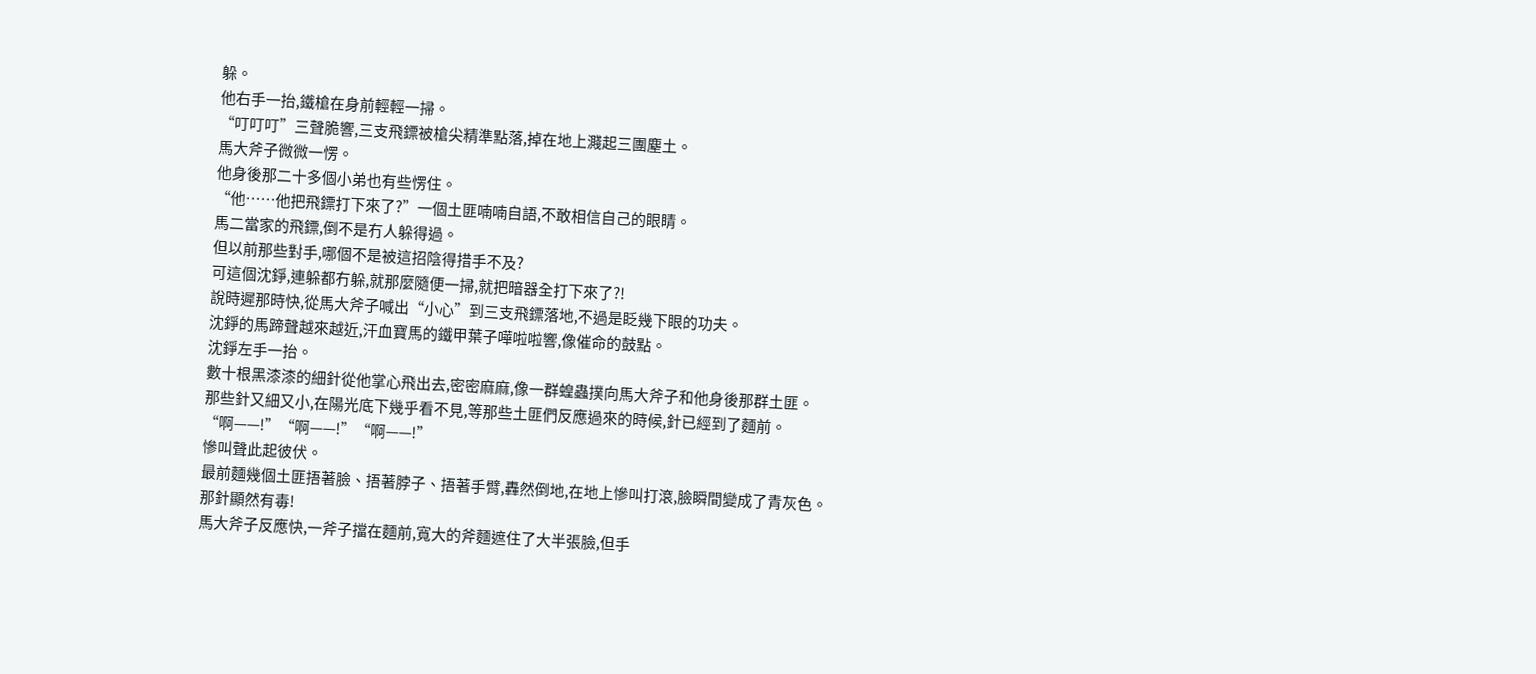躲。
他右手一抬,鐵槍在身前輕輕一掃。
“叮叮叮”三聲脆響,三支飛鏢被槍尖精準點落,掉在地上濺起三團塵土。
馬大斧子微微一愣。
他身後那二十多個小弟也有些愣住。
“他……他把飛鏢打下來了?”一個土匪喃喃自語,不敢相信自己的眼睛。
馬二當家的飛鏢,倒不是冇人躲得過。
但以前那些對手,哪個不是被這招陰得措手不及?
可這個沈錚,連躲都冇躲,就那麼隨便一掃,就把暗器全打下來了?!
說時遲那時快,從馬大斧子喊出“小心”到三支飛鏢落地,不過是眨幾下眼的功夫。
沈錚的馬蹄聲越來越近,汗血寶馬的鐵甲葉子嘩啦啦響,像催命的鼓點。
沈錚左手一抬。
數十根黑漆漆的細針從他掌心飛出去,密密麻麻,像一群蝗蟲撲向馬大斧子和他身後那群土匪。
那些針又細又小,在陽光底下幾乎看不見,等那些土匪們反應過來的時候,針已經到了麵前。
“啊——!”“啊——!”“啊——!”
慘叫聲此起彼伏。
最前麵幾個土匪捂著臉、捂著脖子、捂著手臂,轟然倒地,在地上慘叫打滾,臉瞬間變成了青灰色。
那針顯然有毒!
馬大斧子反應快,一斧子擋在麵前,寬大的斧麵遮住了大半張臉,但手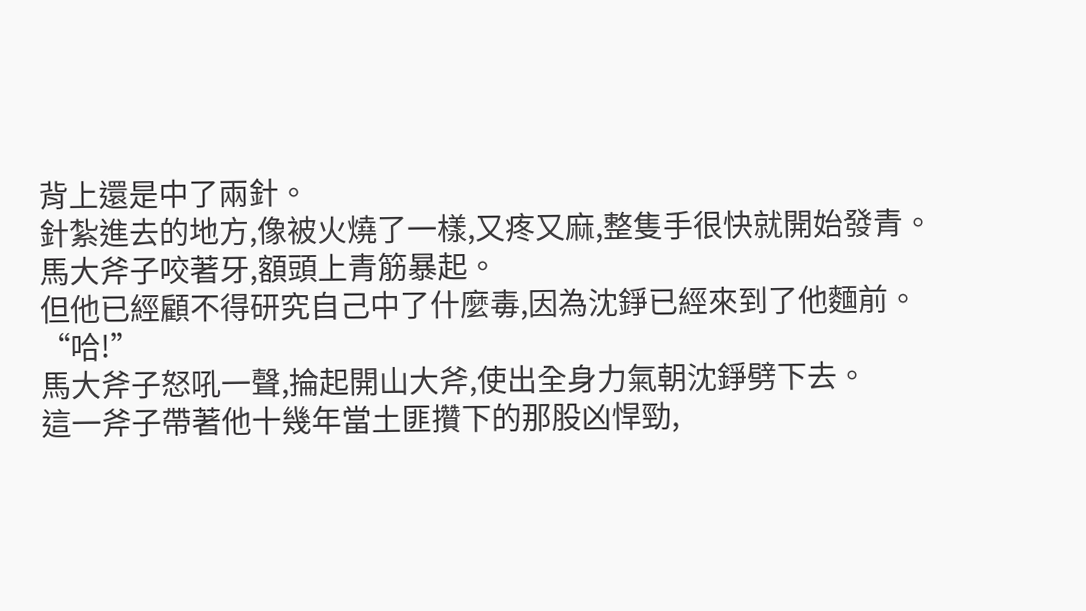背上還是中了兩針。
針紮進去的地方,像被火燒了一樣,又疼又麻,整隻手很快就開始發青。
馬大斧子咬著牙,額頭上青筋暴起。
但他已經顧不得研究自己中了什麼毒,因為沈錚已經來到了他麵前。
“哈!”
馬大斧子怒吼一聲,掄起開山大斧,使出全身力氣朝沈錚劈下去。
這一斧子帶著他十幾年當土匪攢下的那股凶悍勁,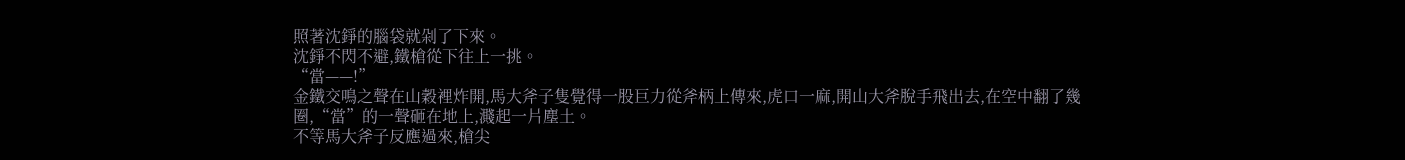照著沈錚的腦袋就剁了下來。
沈錚不閃不避,鐵槍從下往上一挑。
“當——!”
金鐵交鳴之聲在山穀裡炸開,馬大斧子隻覺得一股巨力從斧柄上傳來,虎口一麻,開山大斧脫手飛出去,在空中翻了幾圈,“當”的一聲砸在地上,濺起一片塵土。
不等馬大斧子反應過來,槍尖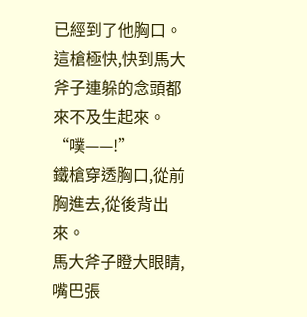已經到了他胸口。
這槍極快,快到馬大斧子連躲的念頭都來不及生起來。
“噗——!”
鐵槍穿透胸口,從前胸進去,從後背出來。
馬大斧子瞪大眼睛,嘴巴張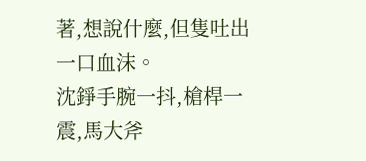著,想說什麼,但隻吐出一口血沫。
沈錚手腕一抖,槍桿一震,馬大斧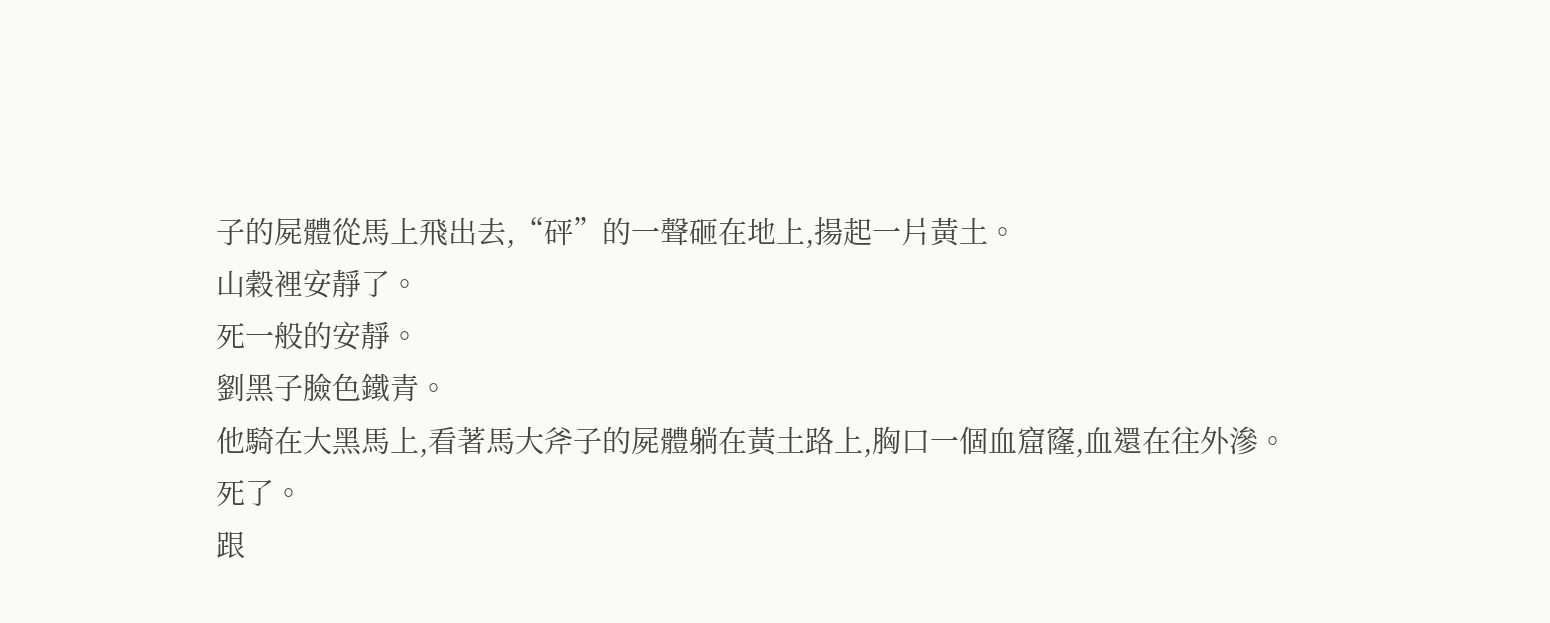子的屍體從馬上飛出去,“砰”的一聲砸在地上,揚起一片黃土。
山穀裡安靜了。
死一般的安靜。
劉黑子臉色鐵青。
他騎在大黑馬上,看著馬大斧子的屍體躺在黃土路上,胸口一個血窟窿,血還在往外滲。
死了。
跟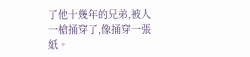了他十幾年的兄弟,被人一槍捅穿了,像捅穿一張紙。